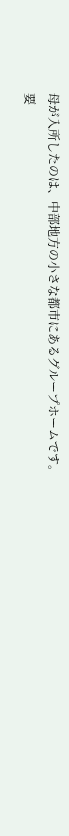母が入所したのは、中部地方の小さな都市にあるグループホームです。
要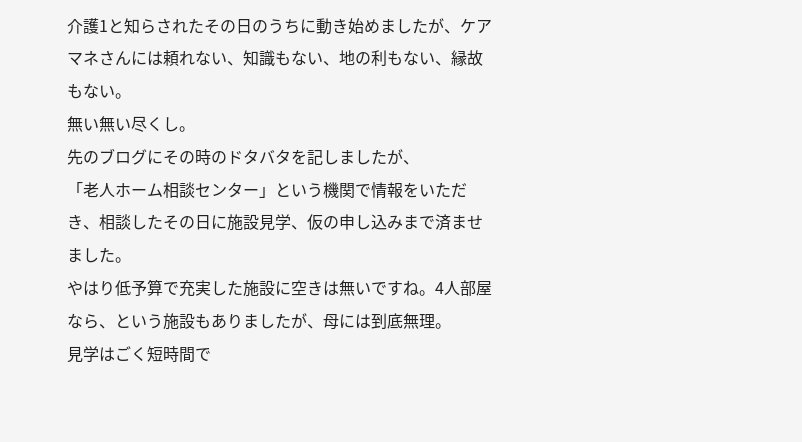介護1と知らされたその日のうちに動き始めましたが、ケアマネさんには頼れない、知識もない、地の利もない、縁故もない。
無い無い尽くし。
先のブログにその時のドタバタを記しましたが、
「老人ホーム相談センター」という機関で情報をいただき、相談したその日に施設見学、仮の申し込みまで済ませました。
やはり低予算で充実した施設に空きは無いですね。4人部屋なら、という施設もありましたが、母には到底無理。
見学はごく短時間で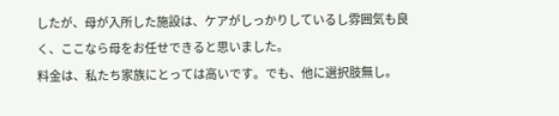したが、母が入所した施設は、ケアがしっかりしているし雰囲気も良く、ここなら母をお任せできると思いました。
料金は、私たち家族にとっては高いです。でも、他に選択肢無し。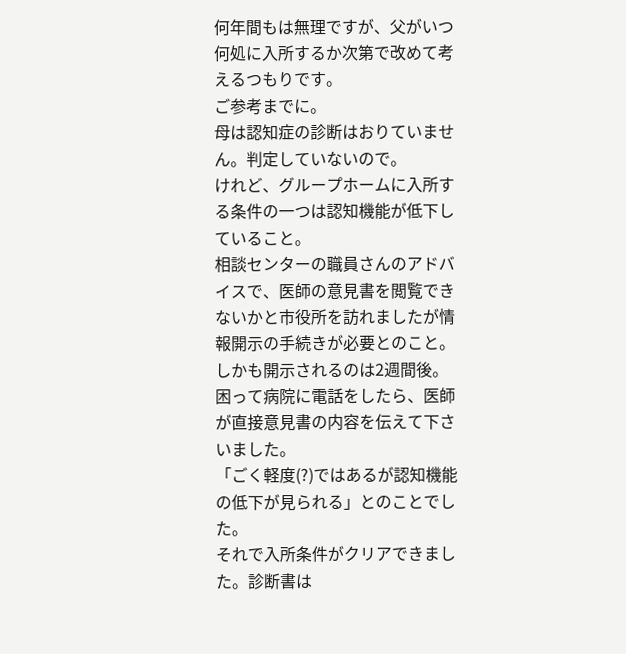何年間もは無理ですが、父がいつ何処に入所するか次第で改めて考えるつもりです。
ご参考までに。
母は認知症の診断はおりていません。判定していないので。
けれど、グループホームに入所する条件の一つは認知機能が低下していること。
相談センターの職員さんのアドバイスで、医師の意見書を閲覧できないかと市役所を訪れましたが情報開示の手続きが必要とのこと。しかも開示されるのは2週間後。
困って病院に電話をしたら、医師が直接意見書の内容を伝えて下さいました。
「ごく軽度(?)ではあるが認知機能の低下が見られる」とのことでした。
それで入所条件がクリアできました。診断書は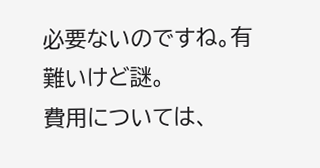必要ないのですね。有難いけど謎。
費用については、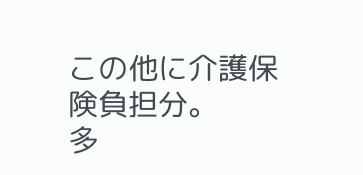この他に介護保険負担分。
多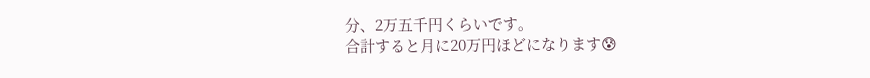分、2万五千円くらいです。
合計すると月に20万円ほどになります😰